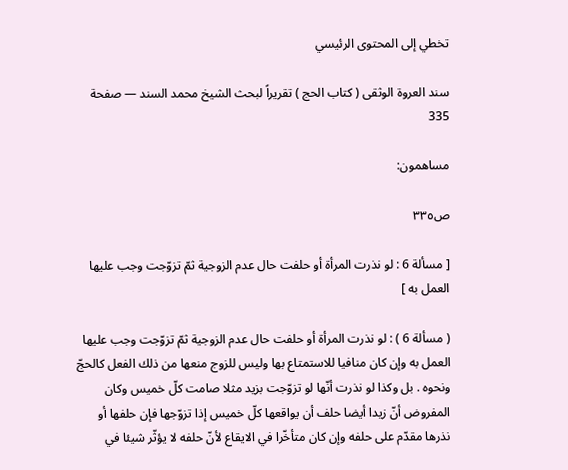تخطي إلى المحتوى الرئيسي

سند العروة الوثقى ( كتاب الحج ) تقريراً لبحث الشيخ محمد السند — صفحة 335

مساهمون:

ص٣٣٥

[ مسألة 6 : لو نذرت المرأة أو حلفت حال عدم الزوجية ثمّ تزوّجت وجب عليها العمل به ]

( مسألة 6 ) : لو نذرت المرأة أو حلفت حال عدم الزوجية ثمّ تزوّجت وجب عليها العمل به وإن كان منافيا للاستمتاع بها وليس للزوج منعها من ذلك الفعل كالحجّ ونحوه . بل وكذا لو نذرت أنّها لو تزوّجت بزيد مثلا صامت كلّ خميس وكان المفروض أنّ زيدا أيضا حلف أن يواقعها كلّ خميس إذا تزوّجها فإن حلفها أو نذرها مقدّم على حلفه وإن كان متأخّرا في الايقاع لأنّ حلفه لا يؤثّر شيئا في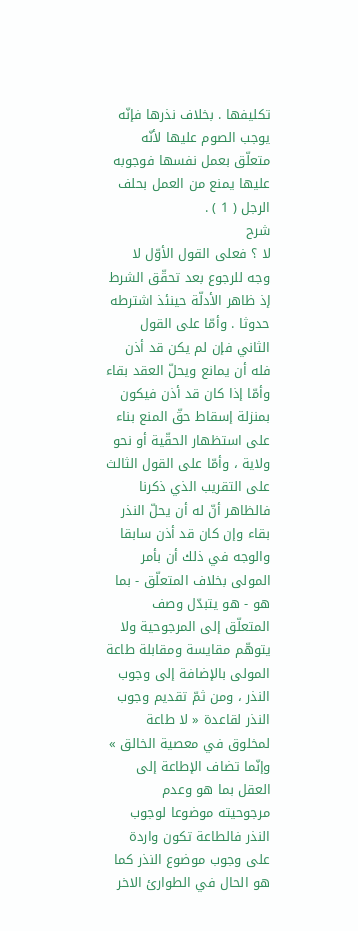تكليفها . بخلاف نذرها فإنّه يوجب الصوم عليها لأنّه متعلّق بعمل نفسها فوجوبه عليها يمنع من العمل بحلف الرجل ( 1 ) .
شرح
لا ؟ فعلى القول الأوّل لا وجه للرجوع بعد تحقّق الشرط إذ ظاهر الأدلّة حينئذ اشترطه حدوثا . وأمّا على القول الثاني فإن لم يكن قد أذن فله أن يمانع ويحلّ العقد بقاء وأمّا إذا كان قد أذن فيكون بمنزلة إسقاط حقّ المنع بناء على استظهار الحقّية أو نحو ولاية ، وأمّا على القول الثالث على التقريب الذي ذكرنا فالظاهر أنّ له أن يحلّ النذر بقاء وإن كان قد أذن سابقا والوجه في ذلك أن بأمر المولى بخلاف المتعلّق - بما هو - هو يتبدّل وصف المتعلّق إلى المرجوحية ولا يتوهّم مقايسة ومقابلة طاعة المولى بالإضافة إلى وجوب النذر ، ومن ثمّ تقديم وجوب النذر لقاعدة « لا طاعة لمخلوق في معصية الخالق » وإنّما تضاف الإطاعة إلى العقل بما هو وعدم مرجوحيته موضوعا لوجوب النذر فالطاعة تكون واردة على وجوب موضوع النذر كما هو الحال في الطوارئ الاخر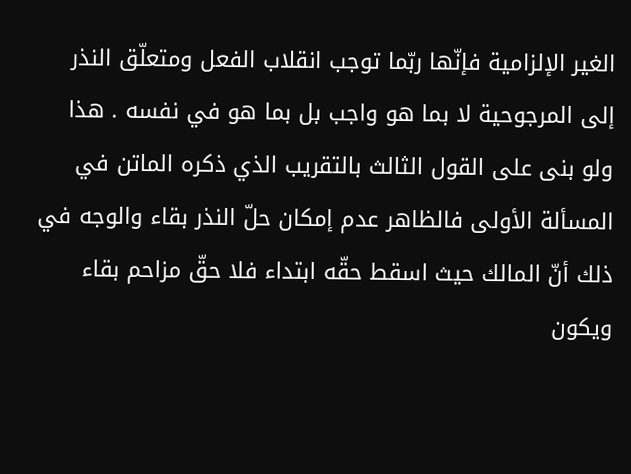الغير الإلزامية فإنّها ربّما توجب انقلاب الفعل ومتعلّق النذر إلى المرجوحية لا بما هو واجب بل بما هو في نفسه . هذا ولو بنى على القول الثالث بالتقريب الذي ذكره الماتن في المسألة الأولى فالظاهر عدم إمكان حلّ النذر بقاء والوجه في ذلك أنّ المالك حيث اسقط حقّه ابتداء فلا حقّ مزاحم بقاء ويكون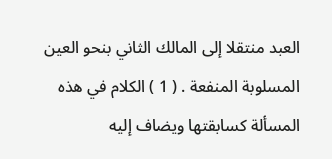العبد منتقلا إلى المالك الثاني بنحو العين المسلوبة المنفعة . ( 1 ) الكلام في هذه المسألة كسابقتها ويضاف إليه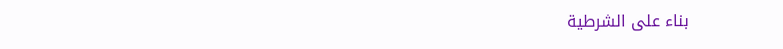بناء على الشرطية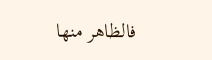فالظاهر منها